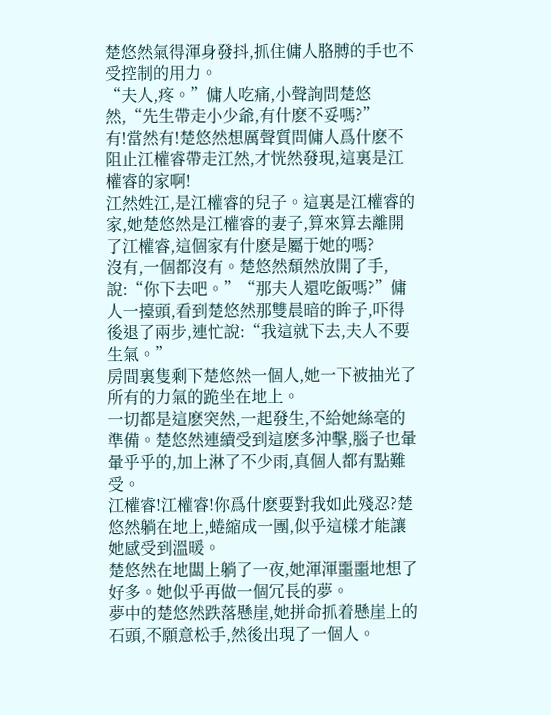楚悠然氣得渾身發抖,抓住傭人胳膊的手也不受控制的用力。
“夫人,疼。”傭人吃痛,小聲詢問楚悠然,“先生帶走小少爺,有什麽不妥嗎?”
有!當然有!楚悠然想厲聲質問傭人爲什麽不阻止江權睿帶走江然,才恍然發現,這裏是江權睿的家啊!
江然姓江,是江權睿的兒子。這裏是江權睿的家,她楚悠然是江權睿的妻子,算來算去離開了江權睿,這個家有什麽是屬于她的嗎?
沒有,一個都沒有。楚悠然頹然放開了手,說:“你下去吧。”“那夫人還吃飯嗎?”傭人一擡頭,看到楚悠然那雙晨暗的眸子,吓得後退了兩步,連忙說:“我這就下去,夫人不要生氣。”
房間裏隻剩下楚悠然一個人,她一下被抽光了所有的力氣的跪坐在地上。
一切都是這麽突然,一起發生,不給她絲毫的準備。楚悠然連續受到這麽多沖擊,腦子也暈暈乎乎的,加上淋了不少雨,真個人都有點難受。
江權睿!江權睿!你爲什麽要對我如此殘忍?楚悠然躺在地上,蜷縮成一團,似乎這樣才能讓她感受到溫暖。
楚悠然在地闆上躺了一夜,她渾渾噩噩地想了好多。她似乎再做一個冗長的夢。
夢中的楚悠然跌落懸崖,她拼命抓着懸崖上的石頭,不願意松手,然後出現了一個人。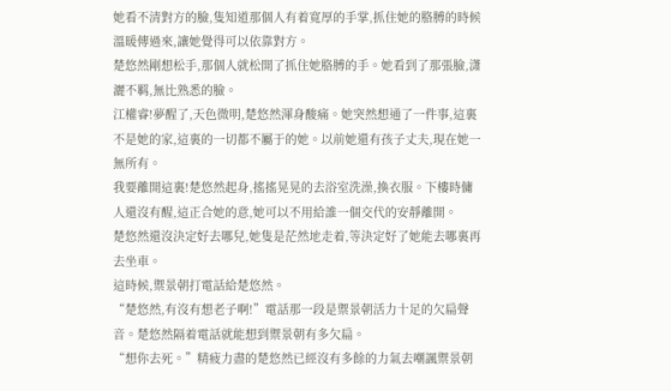她看不清對方的臉,隻知道那個人有着寬厚的手掌,抓住她的胳膊的時候溫暖傳過來,讓她覺得可以依靠對方。
楚悠然剛想松手,那個人就松開了抓住她胳膊的手。她看到了那張臉,潇灑不羁,無比熟悉的臉。
江權睿!夢醒了,天色微明,楚悠然渾身酸痛。她突然想通了一件事,這裏不是她的家,這裏的一切都不屬于的她。以前她還有孩子丈夫,現在她一無所有。
我要離開這裏!楚悠然起身,搖搖晃晃的去浴室洗澡,換衣服。下樓時傭人還沒有醒,這正合她的意,她可以不用給誰一個交代的安靜離開。
楚悠然還沒決定好去哪兒,她隻是茫然地走着,等決定好了她能去哪裏再去坐車。
這時候,禦景朝打電話給楚悠然。
“楚悠然,有沒有想老子啊!”電話那一段是禦景朝活力十足的欠扁聲音。楚悠然隔着電話就能想到禦景朝有多欠扁。
“想你去死。”精疲力盡的楚悠然已經沒有多餘的力氣去嘲諷禦景朝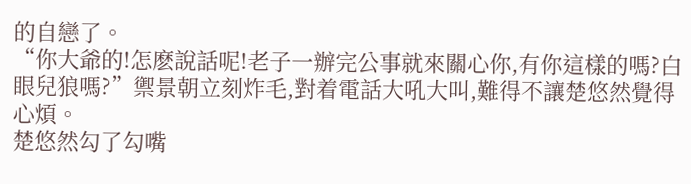的自戀了。
“你大爺的!怎麽說話呢!老子一辦完公事就來關心你,有你這樣的嗎?白眼兒狼嗎?”禦景朝立刻炸毛,對着電話大吼大叫,難得不讓楚悠然覺得心煩。
楚悠然勾了勾嘴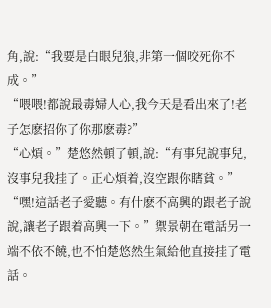角,說:“我要是白眼兒狼,非第一個咬死你不成。”
“喂喂!都說最毒婦人心,我今天是看出來了!老子怎麽招你了你那麽毒?”
“心煩。”楚悠然頓了頓,說:“有事兒說事兒,沒事兒我挂了。正心煩着,沒空跟你瞎貧。”
“嘿!這話老子愛聽。有什麽不高興的跟老子說說,讓老子跟着高興一下。”禦景朝在電話另一端不依不饒,也不怕楚悠然生氣給他直接挂了電話。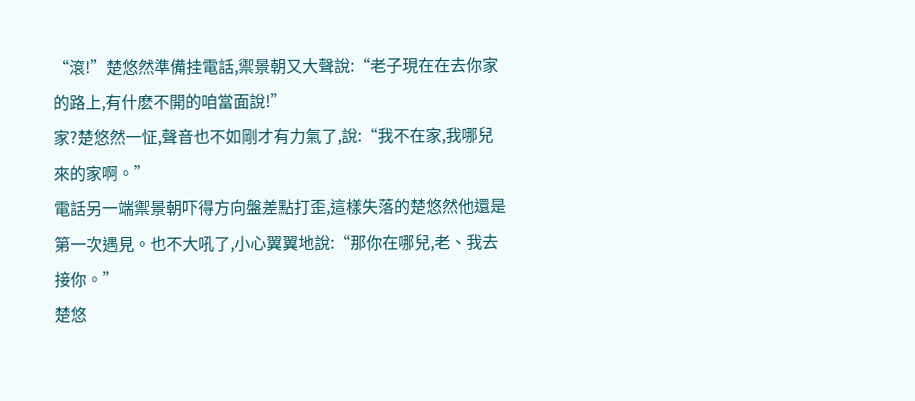“滾!”楚悠然準備挂電話,禦景朝又大聲說:“老子現在在去你家的路上,有什麽不開的咱當面說!”
家?楚悠然一怔,聲音也不如剛才有力氣了,說:“我不在家,我哪兒來的家啊。”
電話另一端禦景朝吓得方向盤差點打歪,這樣失落的楚悠然他還是第一次遇見。也不大吼了,小心翼翼地說:“那你在哪兒,老、我去接你。”
楚悠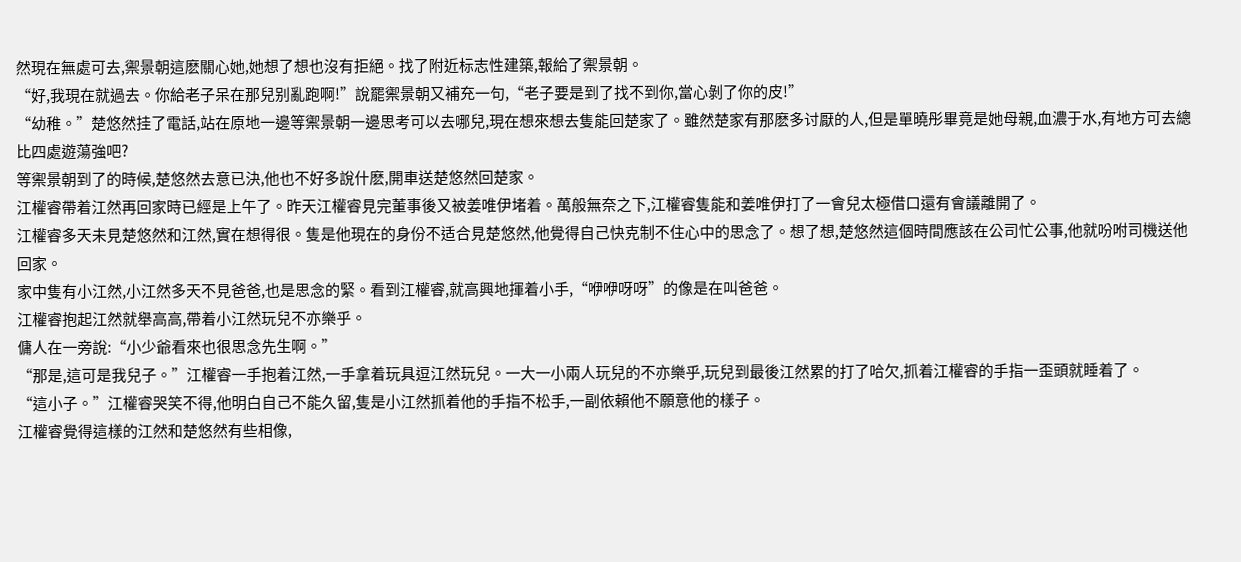然現在無處可去,禦景朝這麽關心她,她想了想也沒有拒絕。找了附近标志性建築,報給了禦景朝。
“好,我現在就過去。你給老子呆在那兒别亂跑啊!”說罷禦景朝又補充一句,“老子要是到了找不到你,當心剝了你的皮!”
“幼稚。”楚悠然挂了電話,站在原地一邊等禦景朝一邊思考可以去哪兒,現在想來想去隻能回楚家了。雖然楚家有那麽多讨厭的人,但是單曉彤畢竟是她母親,血濃于水,有地方可去總比四處遊蕩強吧?
等禦景朝到了的時候,楚悠然去意已決,他也不好多說什麽,開車送楚悠然回楚家。
江權睿帶着江然再回家時已經是上午了。昨天江權睿見完董事後又被姜唯伊堵着。萬般無奈之下,江權睿隻能和姜唯伊打了一會兒太極借口還有會議離開了。
江權睿多天未見楚悠然和江然,實在想得很。隻是他現在的身份不适合見楚悠然,他覺得自己快克制不住心中的思念了。想了想,楚悠然這個時間應該在公司忙公事,他就吩咐司機送他回家。
家中隻有小江然,小江然多天不見爸爸,也是思念的緊。看到江權睿,就高興地揮着小手,“咿咿呀呀”的像是在叫爸爸。
江權睿抱起江然就舉高高,帶着小江然玩兒不亦樂乎。
傭人在一旁說:“小少爺看來也很思念先生啊。”
“那是,這可是我兒子。”江權睿一手抱着江然,一手拿着玩具逗江然玩兒。一大一小兩人玩兒的不亦樂乎,玩兒到最後江然累的打了哈欠,抓着江權睿的手指一歪頭就睡着了。
“這小子。”江權睿哭笑不得,他明白自己不能久留,隻是小江然抓着他的手指不松手,一副依賴他不願意他的樣子。
江權睿覺得這樣的江然和楚悠然有些相像,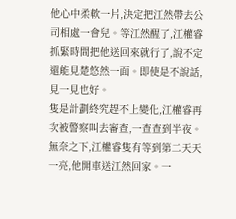他心中柔軟一片,決定把江然帶去公司相處一會兒。等江然醒了,江權睿抓緊時間把他送回來就行了,說不定還能見楚悠然一面。即使是不說話,見一見也好。
隻是計劃終究趕不上變化,江權睿再次被警察叫去審查,一查查到半夜。無奈之下,江權睿隻有等到第二天天一亮,他開車送江然回家。一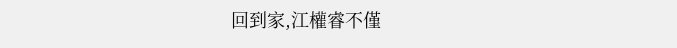回到家,江權睿不僅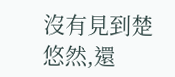沒有見到楚悠然,還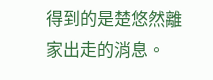得到的是楚悠然離家出走的消息。